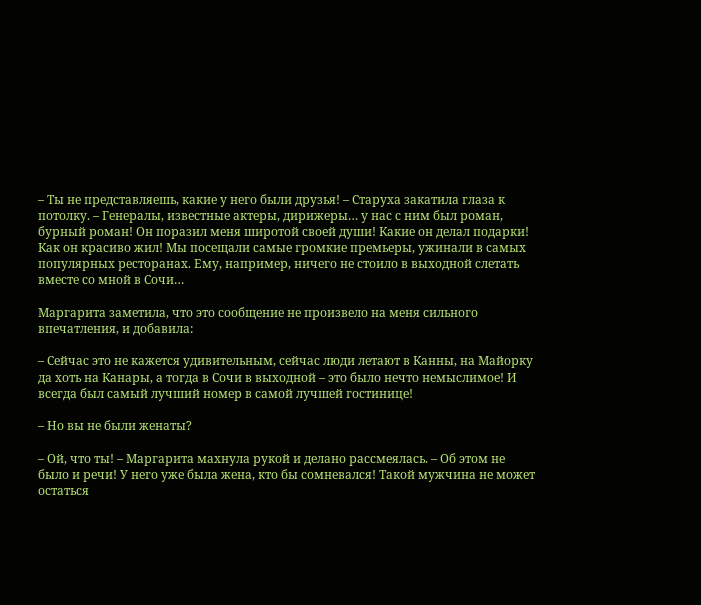– Ты не представляешь, какие у него были друзья! – Старуха закатила глаза к потолку. – Генералы, известные актеры, дирижеры… у нас с ним был роман, бурный роман! Он поразил меня широтой своей души! Какие он делал подарки! Как он красиво жил! Мы посещали самые громкие премьеры, ужинали в самых популярных ресторанах. Ему, например, ничего не стоило в выходной слетать вместе со мной в Сочи…

Маргарита заметила, что это сообщение не произвело на меня сильного впечатления, и добавила:

– Сейчас это не кажется удивительным, сейчас люди летают в Канны, на Майорку да хоть на Канары, а тогда в Сочи в выходной – это было нечто немыслимое! И всегда был самый лучший номер в самой лучшей гостинице!

– Но вы не были женаты?

– Ой, что ты! – Маргарита махнула рукой и делано рассмеялась. – Об этом не было и речи! У него уже была жена, кто бы сомневался! Такой мужчина не может остаться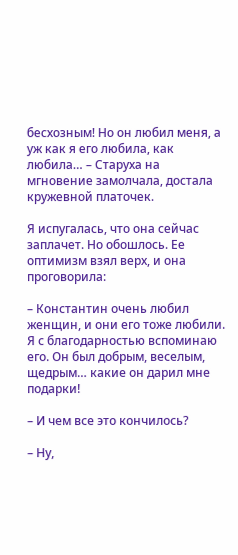бесхозным! Но он любил меня, а уж как я его любила, как любила… – Старуха на мгновение замолчала, достала кружевной платочек.

Я испугалась, что она сейчас заплачет. Но обошлось. Ее оптимизм взял верх, и она проговорила:

– Константин очень любил женщин, и они его тоже любили. Я с благодарностью вспоминаю его. Он был добрым, веселым, щедрым… какие он дарил мне подарки!

– И чем все это кончилось?

– Ну,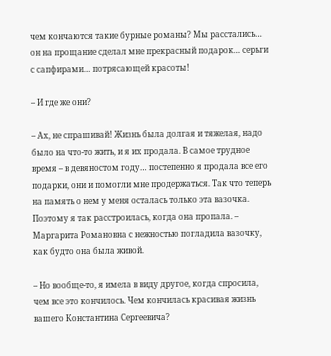чем кончаются такие бурные романы? Мы расстались… он на прощание сделал мне прекрасный подарок… серьги с сапфирами… потрясающей красоты!

– И где же они?

– Ах, не спрашивай! Жизнь была долгая и тяжелая, надо было на что-то жить, и я их продала. В самое трудное время – в девяностом году… постепенно я продала все его подарки, они и помогли мне продержаться. Так что теперь на память о нем у меня осталась только эта вазочка. Поэтому я так расстроилась, когда она пропала. – Маргарита Романовна с нежностью погладила вазочку, как будто она была живой.

– Но вообще-то, я имела в виду другое, когда спросила, чем все это кончилось. Чем кончилась красивая жизнь вашего Константина Сергеевича?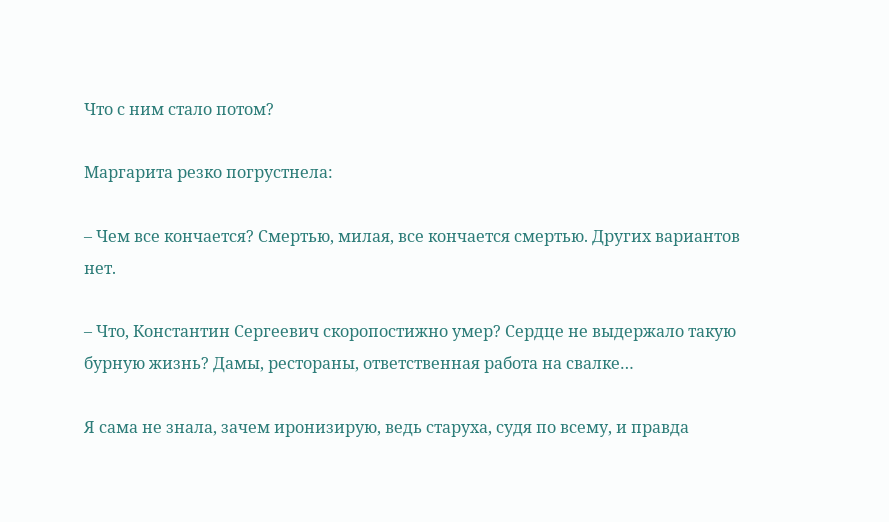Что с ним стало потом?

Маргарита резко погрустнела:

– Чем все кончается? Смертью, милая, все кончается смертью. Других вариантов нет.

– Что, Константин Сергеевич скоропостижно умер? Сердце не выдержало такую бурную жизнь? Дамы, рестораны, ответственная работа на свалке…

Я сама не знала, зачем иронизирую, ведь старуха, судя по всему, и правда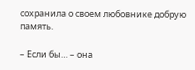сохранила о своем любовнике добрую память.

– Если бы… – она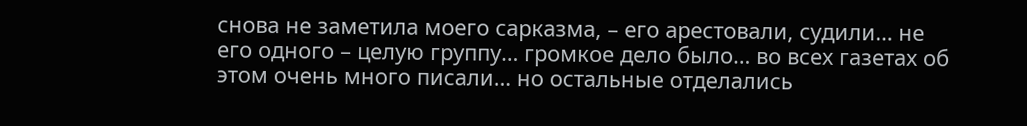снова не заметила моего сарказма, – его арестовали, судили… не его одного – целую группу… громкое дело было… во всех газетах об этом очень много писали… но остальные отделались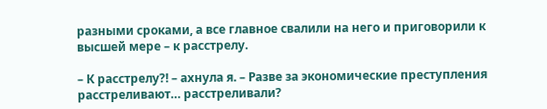разными сроками, а все главное свалили на него и приговорили к высшей мере – к расстрелу.

– К расстрелу?! – ахнула я. – Разве за экономические преступления расстреливают… расстреливали?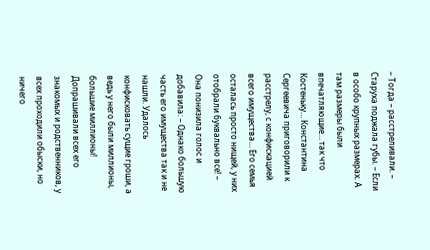– Тогда – расстреливали. – Старуха поджала губы. – Если в особо крупных размерах. А там размеры были впечатляющие… так что Костеньку… Константина Сергеевича приговорили к расстрелу, с конфискацией всего имущества… Его семья осталась просто нищей, у них отобрали буквально все! – Она понизила голос и добавила: – Однако большую часть его имущества так и не нашли. Удалось конфисковать сущие гроши, а ведь у него были миллионы, большие миллионы! Допрашивали всех его знакомых и родственников, у всех проходили обыски, но ничего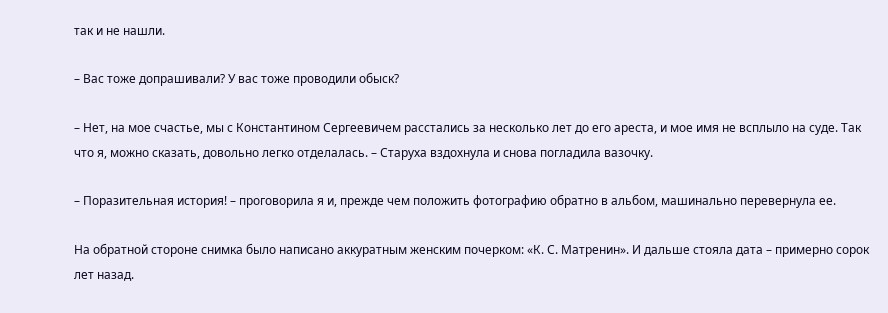так и не нашли.

– Вас тоже допрашивали? У вас тоже проводили обыск?

– Нет, на мое счастье, мы с Константином Сергеевичем расстались за несколько лет до его ареста, и мое имя не всплыло на суде. Так что я, можно сказать, довольно легко отделалась. – Старуха вздохнула и снова погладила вазочку.

– Поразительная история! – проговорила я и, прежде чем положить фотографию обратно в альбом, машинально перевернула ее.

На обратной стороне снимка было написано аккуратным женским почерком: «К. С. Матренин». И дальше стояла дата – примерно сорок лет назад.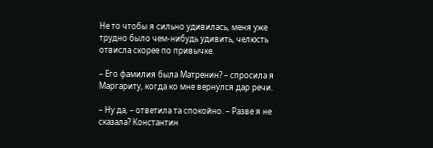Не то чтобы я сильно удивилась, меня уже трудно было чем-нибудь удивить, челюсть отвисла скорее по привычке.

– Его фамилия была Матренин? – спросила я Маргариту, когда ко мне вернулся дар речи.

– Ну да, – ответила та спокойно. – Разве я не сказала? Константин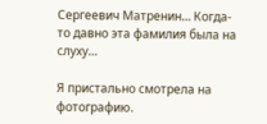Сергеевич Матренин… Когда-то давно эта фамилия была на слуху…

Я пристально смотрела на фотографию.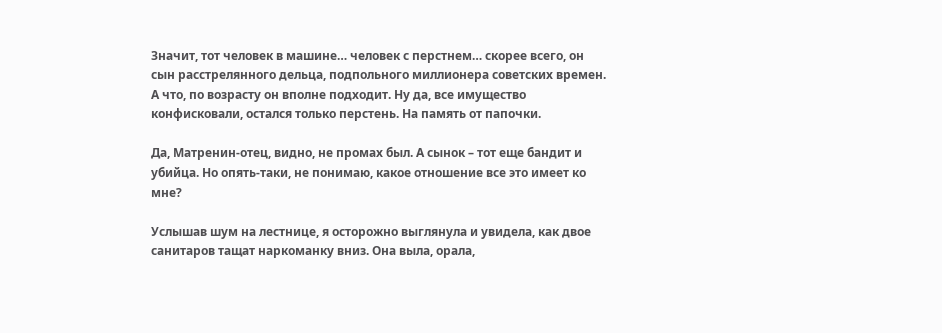Значит, тот человек в машине… человек с перстнем… скорее всего, он сын расстрелянного дельца, подпольного миллионера советских времен. А что, по возрасту он вполне подходит. Ну да, все имущество конфисковали, остался только перстень. На память от папочки.

Да, Матренин-отец, видно, не промах был. А сынок – тот еще бандит и убийца. Но опять-таки, не понимаю, какое отношение все это имеет ко мне?

Услышав шум на лестнице, я осторожно выглянула и увидела, как двое санитаров тащат наркоманку вниз. Она выла, орала,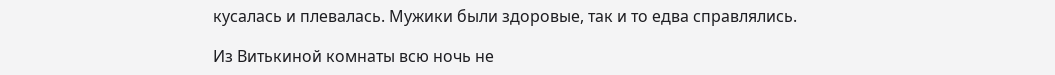кусалась и плевалась. Мужики были здоровые, так и то едва справлялись.

Из Витькиной комнаты всю ночь не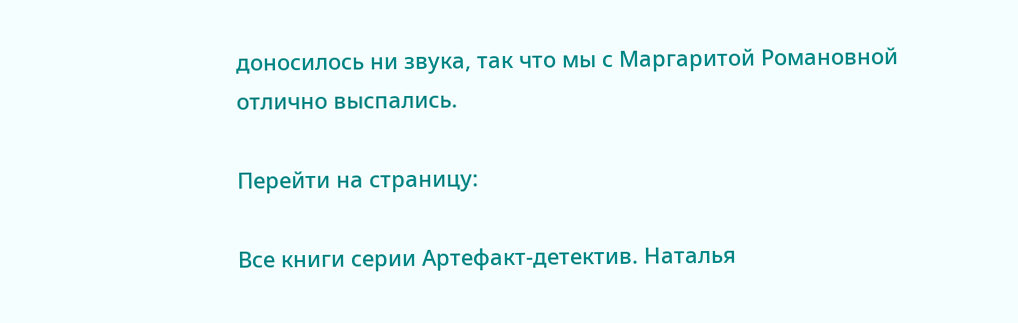доносилось ни звука, так что мы с Маргаритой Романовной отлично выспались.

Перейти на страницу:

Все книги серии Артефакт-детектив. Наталья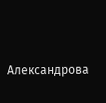Александрова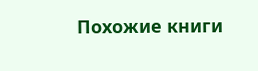Похожие книги